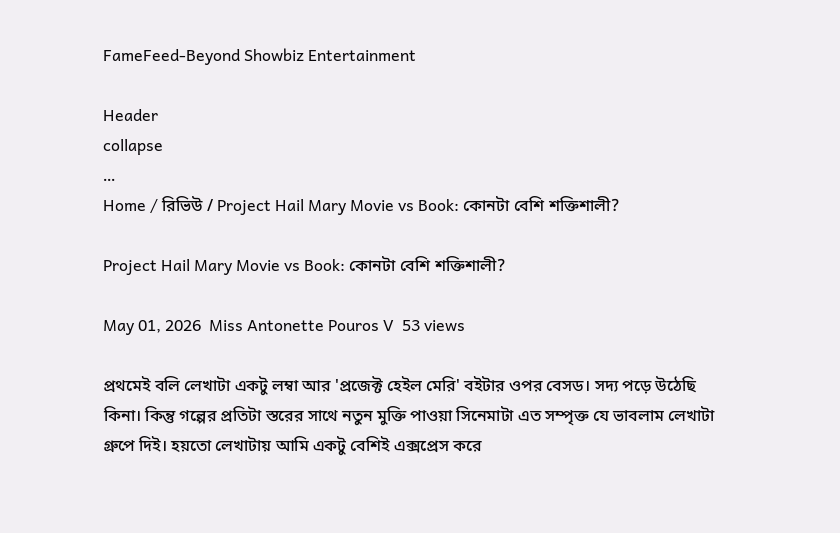FameFeed-Beyond Showbiz Entertainment

Header
collapse
...
Home / রিভিউ / Project Hail Mary Movie vs Book: কোনটা বেশি শক্তিশালী?

Project Hail Mary Movie vs Book: কোনটা বেশি শক্তিশালী?

May 01, 2026  Miss Antonette Pouros V  53 views

প্রথমেই বলি লেখাটা একটু লম্বা আর 'প্রজেক্ট হেইল মেরি' বইটার ওপর বেসড। সদ্য পড়ে উঠেছি কিনা। কিন্তু গল্পের প্রতিটা স্তরের সাথে নতুন মুক্তি পাওয়া সিনেমাটা এত সম্পৃক্ত যে ভাবলাম লেখাটা গ্ৰুপে দিই। হয়তো লেখাটায় আমি একটু বেশিই এক্সপ্রেস করে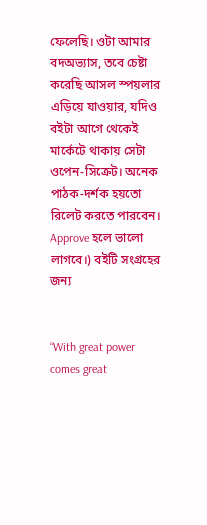ফেলেছি। ওটা আমার বদঅভ্যাস, তবে চেষ্টা করেছি আসল স্পয়লার এড়িয়ে যাওয়ার, যদিও বইটা আগে থেকেই মার্কেটে থাকায় সেটা ওপেন-সিক্রেট। অনেক পাঠক-দর্শক হয়তো রিলেট করতে পারবেন। Approve হলে ভালো লাগবে।) বইটি সংগ্রহের জন্য


“With great power comes great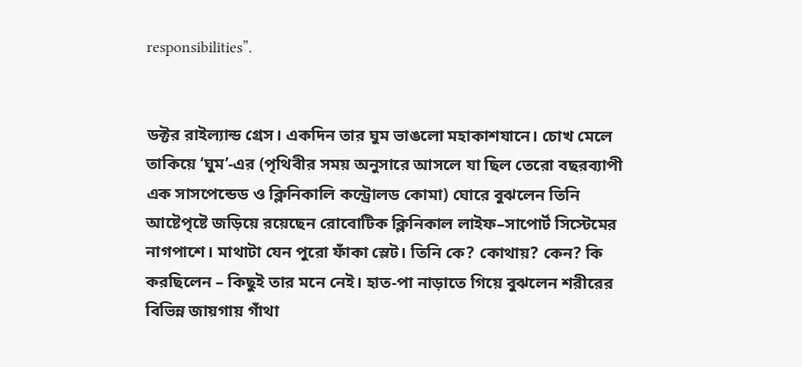responsibilities”.


ডক্টর রাইল্যান্ড গ্রেস। একদিন তার ঘুম ভাঙলো মহাকাশযানে। চোখ মেলে তাকিয়ে ‘ঘুম’-এর (পৃথিবীর সময় অনুসারে আসলে যা ছিল তেরো বছরব্যাপী এক সাসপেন্ডেড ও ক্লিনিকালি কন্ট্রোলড কোমা) ঘোরে বুঝলেন তিনি আষ্টেপৃষ্টে জড়িয়ে রয়েছেন রোবোটিক ক্লিনিকাল লাইফ–সাপোর্ট সিস্টেমের নাগপাশে। মাথাটা যেন পুরো ফাঁকা স্লেট। তিনি কে? কোথায়? কেন? কি করছিলেন – কিছুই তার মনে নেই। হাত-পা নাড়াতে গিয়ে বুঝলেন শরীরের বিভিন্ন জায়গায় গাঁথা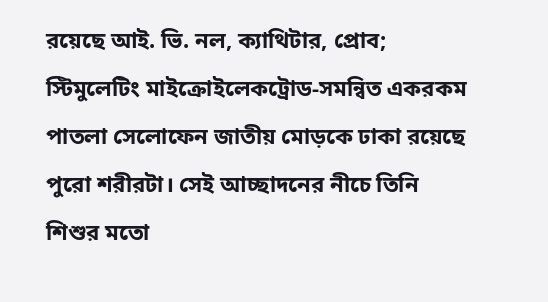রয়েছে আই. ভি. নল, ক্যাথিটার, প্রোব; স্টিমুলেটিং মাইক্রোইলেকট্রোড-সমন্বিত একরকম পাতলা সেলোফেন জাতীয় মোড়কে ঢাকা রয়েছে পুরো শরীরটা। সেই আচ্ছাদনের নীচে তিনি শিশুর মতো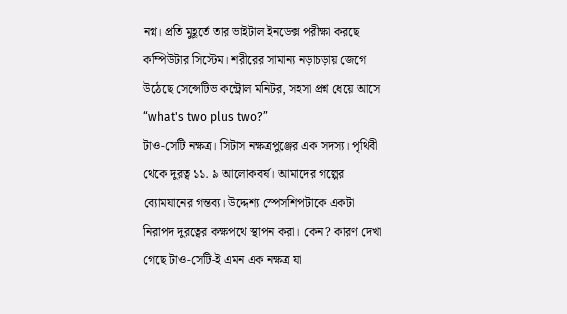নগ্ন। প্রতি মুহূর্তে তার ভাইটাল ইনডেক্স পরীক্ষা করছে কম্পিউটার সিস্টেম। শরীরের সামান্য নড়াচড়ায় জেগে উঠেছে সেন্সেটিভ কন্ট্রোল মনিটর, সহসা প্রশ্ন ধেয়ে আসে “what's two plus two?”
টাও-সেটি নক্ষত্র। সিটাস নক্ষত্রপুঞ্জের এক সদস্য। পৃথিবী থেকে দুরত্ব ১১. ৯ আলোকবর্ষ। আমাদের গল্পের ব্যোমযানের গন্তব্য। উদ্দেশ্য স্পেসশিপটাকে একটা নিরাপদ দুরত্বের কক্ষপথে স্থাপন করা। কেন? কারণ দেখা গেছে টাও-সেটি-ই এমন এক নক্ষত্র যা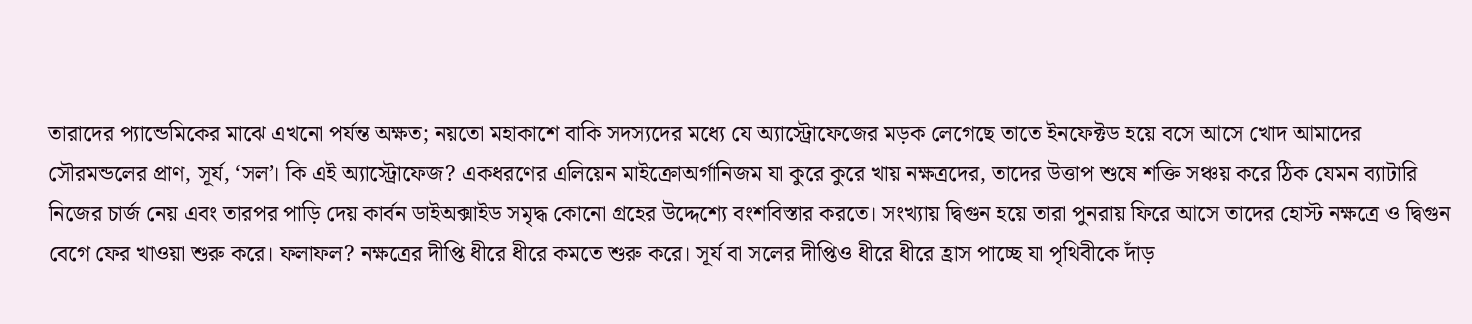তারাদের প্যান্ডেমিকের মাঝে এখনো পর্যন্ত অক্ষত; নয়তো মহাকাশে বাকি সদস্যদের মধ্যে যে অ্যাস্ট্রোফেজের মড়ক লেগেছে তাতে ইনফেক্টড হয়ে বসে আসে খোদ আমাদের সৌরমন্ডলের প্রাণ, সূর্য, ‘সল’। কি এই অ্যাস্ট্রোফেজ? একধরণের এলিয়েন মাইক্রোঅর্গানিজম যা কুরে কুরে খায় নক্ষত্রদের, তাদের উত্তাপ শুষে শক্তি সঞ্চয় করে ঠিক যেমন ব্যাটারি নিজের চার্জ নেয় এবং তারপর পাড়ি দেয় কার্বন ডাইঅক্সাইড সমৃদ্ধ কোনো গ্রহের উদ্দেশ্যে বংশবিস্তার করতে। সংখ্যায় দ্বিগুন হয়ে তারা পুনরায় ফিরে আসে তাদের হোস্ট নক্ষত্রে ও দ্বিগুন বেগে ফের খাওয়া শুরু করে। ফলাফল? নক্ষত্রের দীপ্তি ধীরে ধীরে কমতে শুরু করে। সূর্য বা সলের দীপ্তিও ধীরে ধীরে হ্রাস পাচ্ছে যা পৃথিবীকে দাঁড়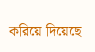করিয়ে দিয়েছে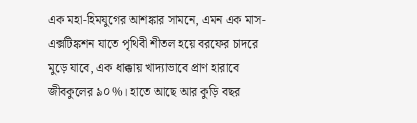এক মহা-হিমযুগের আশঙ্কার সামনে, এমন এক মাস-এক্সটিঙ্কশন যাতে পৃথিবী শীতল হয়ে বরফের চাদরে মুড়ে যাবে, এক ধাক্কায় খাদ্যাভাবে প্রাণ হারাবে জীবকুলের ৯০%। হাতে আছে আর কুড়ি বছর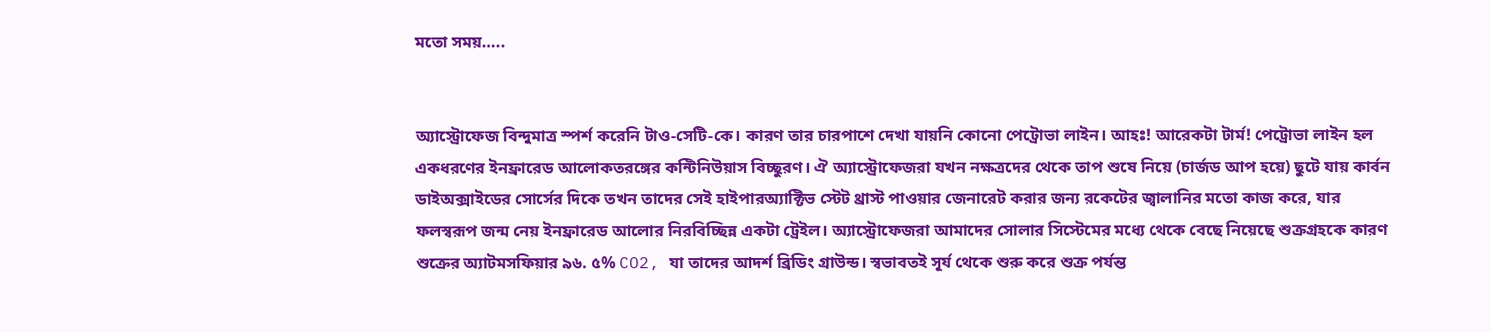মতো সময়…..


অ্যাস্ট্রোফেজ বিন্দুমাত্র স্পর্শ করেনি টাও-সেটি-কে। কারণ তার চারপাশে দেখা যায়নি কোনো পেট্রোভা লাইন। আহঃ! আরেকটা টার্ম! পেট্রোভা লাইন হল একধরণের ইনফ্রারেড আলোকতরঙ্গের কন্টিনিউয়াস বিচ্ছুরণ। ঐ অ্যাস্ট্রোফেজরা যখন নক্ষত্রদের থেকে তাপ শুষে নিয়ে (চার্জড আপ হয়ে) ছুটে যায় কার্বন ডাইঅক্সাইডের সোর্সের দিকে তখন তাদের সেই হাইপারঅ্যাক্টিভ স্টেট থ্রাস্ট পাওয়ার জেনারেট করার জন্য রকেটের জ্বালানির মতো কাজ করে, যার ফলস্বরূপ জন্ম নেয় ইনফ্রারেড আলোর নিরবিচ্ছিন্ন একটা ট্রেইল। অ্যাস্ট্রোফেজরা আমাদের সোলার সিস্টেমের মধ্যে থেকে বেছে নিয়েছে শুক্রগ্রহকে কারণ শুক্রের অ্যাটমসফিয়ার ৯৬. ৫% CO2, যা তাদের আদর্শ ব্রিডিং গ্রাউন্ড। স্বভাবতই সূর্য থেকে শুরু করে শুক্র পর্যন্ত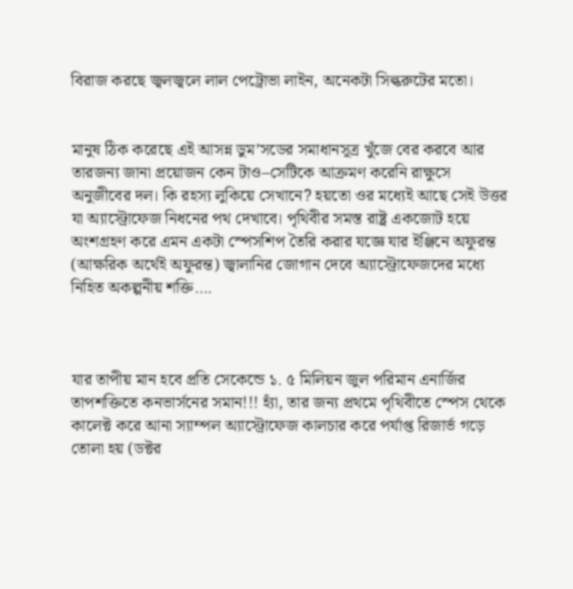বিরাজ করছে জ্বলজ্বলে লাল পেট্রোভা লাইন, অনেকটা সিল্করুটের মতো।


মানুষ ঠিক করেছে এই আসন্ন ডুম’সডের সমাধানসূত্র খুঁজে বের করবে আর তারজন্য জানা প্রয়োজন কেন টাও–সেটিকে আক্রমণ করেনি রাক্ষুসে অনুজীবের দল। কি রহস্য লুকিয়ে সেখানে? হয়তো ওর মধ্যেই আছে সেই উত্তর যা অ্যাস্ট্রোফেজ নিধনের পথ দেখাবে। পৃথিবীর সমস্ত রাষ্ট্র একজোট হয়ে অংশগ্রহণ করে এমন একটা স্পেসশিপ তৈরি করার যজ্ঞে যার ইঞ্জিনে অফুরন্ত (আক্ষরিক অর্থেই অফুরন্ত) জ্বালানির জোগান দেবে অ্যাস্ট্রোফেজদের মধ্যে নিহিত অকল্পনীয় শক্তি….



যার তাপীয় মান হবে প্রতি সেকেন্ডে ১. ৫ মিলিয়ন জুল পরিমান এনার্জির তাপশক্তিতে কনভার্সনের সমান!!! হ্যাঁ, তার জন্য প্রথমে পৃথিবীতে স্পেস থেকে কালেক্ট করে আনা স্যাম্পল অ্যাস্ট্রোফেজ কালচার করে পর্যাপ্ত রিজার্ভ গড়ে তোলা হয় (ডক্টর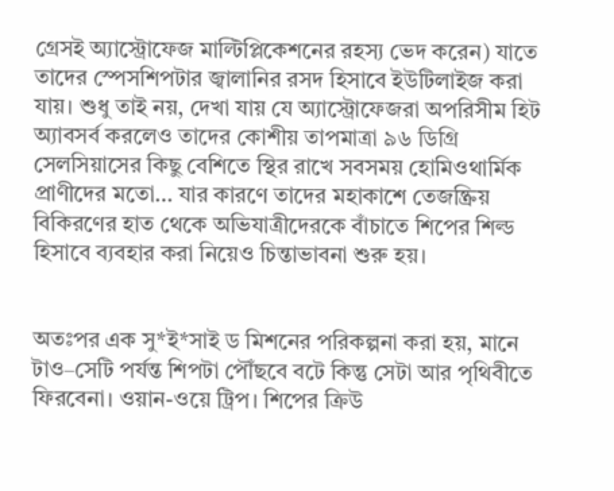গ্রেসই অ্যাস্ট্রোফেজ মাল্টিপ্লিকেশনের রহস্য ভেদ করেন) যাতে তাদের স্পেসশিপটার জ্বালানির রসদ হিসাবে ইউটিলাইজ করা যায়। শুধু তাই নয়, দেখা যায় যে অ্যাস্ট্রোফেজরা অপরিসীম হিট অ্যাবসর্ব করলেও তাদের কোশীয় তাপমাত্রা ৯৬ ডিগ্রি সেলসিয়াসের কিছু বেশিতে স্থির রাখে সবসময় হোমিওথার্মিক প্রাণীদের মতো… যার কারণে তাদের মহাকাশে তেজষ্ক্রিয় বিকিরণের হাত থেকে অভিযাত্রীদেরকে বাঁচাতে শিপের শিল্ড হিসাবে ব্যবহার করা নিয়েও চিন্তাভাবনা শুরু হয়।


অতঃপর এক সু*ই*সাই ড মিশনের পরিকল্পনা করা হয়, মানে টাও–সেটি পর্যন্ত শিপটা পৌঁছবে বটে কিন্তু সেটা আর পৃথিবীতে ফিরবেনা। ওয়ান-ওয়ে ট্রিপ। শিপের ক্রিউ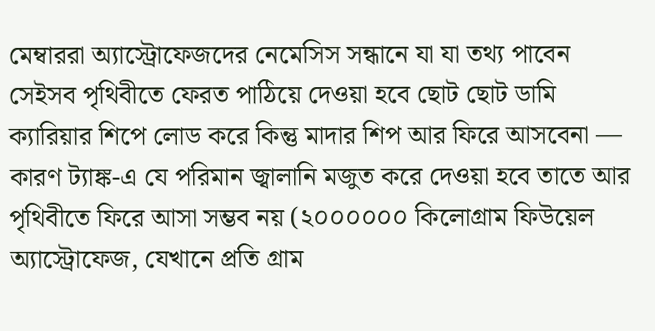মেম্বাররা অ্যাস্ট্রোফেজদের নেমেসিস সন্ধানে যা যা তথ্য পাবেন সেইসব পৃথিবীতে ফেরত পাঠিয়ে দেওয়া হবে ছোট ছোট ডামি ক্যারিয়ার শিপে লোড করে কিন্তু মাদার শিপ আর ফিরে আসবেনা — কারণ ট্যাঙ্ক-এ যে পরিমান জ্বালানি মজুত করে দেওয়া হবে তাতে আর পৃথিবীতে ফিরে আসা সম্ভব নয় (২০০০০০০ কিলোগ্রাম ফিউয়েল অ্যাস্ট্রোফেজ, যেখানে প্রতি গ্রাম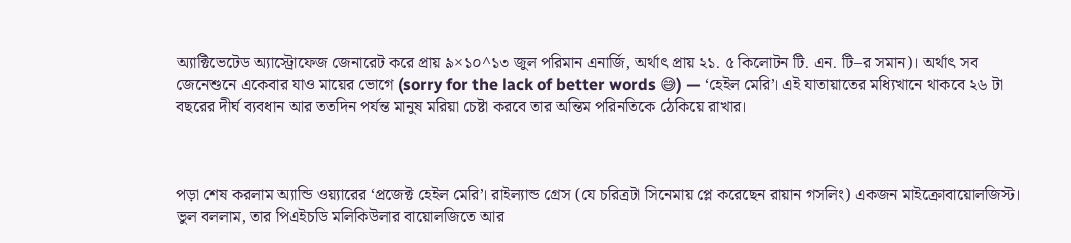অ্যাক্টিভেটেড অ্যাস্ট্রোফেজ জেনারেট করে প্রায় ৯×১০^১৩ জুল পরিমান এনার্জি, অর্থাৎ প্রায় ২১. ৫ কিলোটন টি. এন. টি–র সমান)। অর্থাৎ সব জেনেশুনে একেবার যাও মায়ের ভোগে (sorry for the lack of better words 😅) — ‘হেইল মেরি’। এই যাতায়াতের মধ্যিখানে থাকবে ২৬ টা বছরের দীর্ঘ ব্যবধান আর ততদিন পর্যন্ত মানুষ মরিয়া চেষ্টা করবে তার অন্তিম পরিনতিকে ঠেকিয়ে রাখার।



পড়া শেষ করলাম অ্যান্ডি ওয়্যারের ‘প্রজেক্ট হেইল মেরি’। রাইল্যান্ড গ্রেস (যে চরিত্রটা সিনেমায় প্লে করেছেন রায়ান গসলিং) একজন মাইক্রোবায়োলজিস্ট। ভুল বললাম, তার পিএইচডি মলিকিউলার বায়োলজিতে আর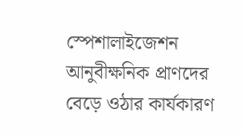স্পেশালাইজেশন আনুবীক্ষনিক প্রাণদের বেড়ে ওঠার কার্যকারণ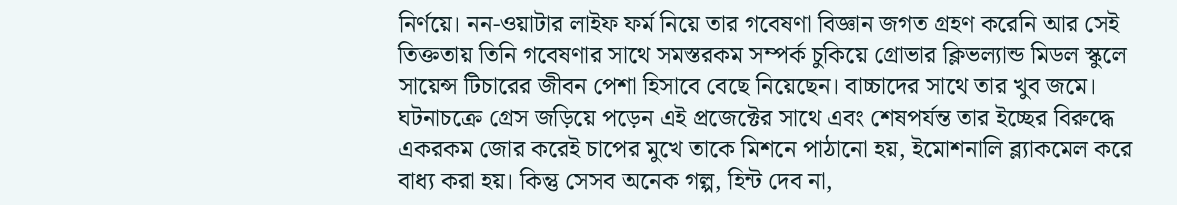নির্ণয়ে। নন-ওয়াটার লাইফ ফর্ম নিয়ে তার গবেষণা বিজ্ঞান জগত গ্রহণ করেনি আর সেই তিক্ততায় তিনি গবেষণার সাথে সমস্তরকম সম্পর্ক চুকিয়ে গ্রোভার ক্লিভল্যান্ড মিডল স্কুলে সায়েন্স টিচারের জীবন পেশা হিসাবে বেছে নিয়েছেন। বাচ্চাদের সাথে তার খুব জমে। ঘটনাচক্রে গ্রেস জড়িয়ে পড়েন এই প্রজেক্টের সাথে এবং শেষপর্যন্ত তার ইচ্ছের বিরুদ্ধে একরকম জোর করেই চাপের মুখে তাকে মিশনে পাঠানো হয়, ইমোশনালি ব্ল্যাকমেল করে বাধ্য করা হয়। কিন্তু সেসব অনেক গল্প, হিন্ট দেব না,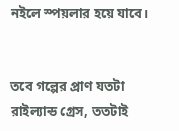নইলে স্পয়লার হয়ে যাবে।


তবে গল্পের প্রাণ যতটা রাইল্যান্ড গ্রেস, ততটাই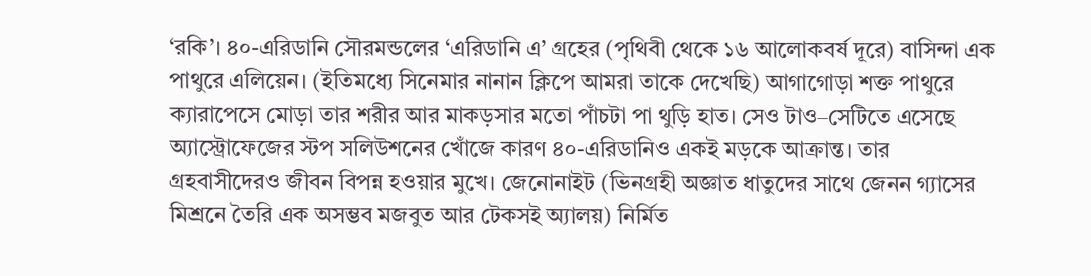‘রকি’। ৪০-এরিডানি সৌরমন্ডলের ‘এরিডানি এ’ গ্রহের (পৃথিবী থেকে ১৬ আলোকবর্ষ দূরে) বাসিন্দা এক পাথুরে এলিয়েন। (ইতিমধ্যে সিনেমার নানান ক্লিপে আমরা তাকে দেখেছি) আগাগোড়া শক্ত পাথুরে ক্যারাপেসে মোড়া তার শরীর আর মাকড়সার মতো পাঁচটা পা থুড়ি হাত। সেও টাও–সেটিতে এসেছে অ্যাস্ট্রোফেজের স্টপ সলিউশনের খোঁজে কারণ ৪০-এরিডানিও একই মড়কে আক্রান্ত। তার গ্রহবাসীদেরও জীবন বিপন্ন হওয়ার মুখে। জেনোনাইট (ভিনগ্রহী অজ্ঞাত ধাতুদের সাথে জেনন গ্যাসের মিশ্রনে তৈরি এক অসম্ভব মজবুত আর টেকসই অ্যালয়) নির্মিত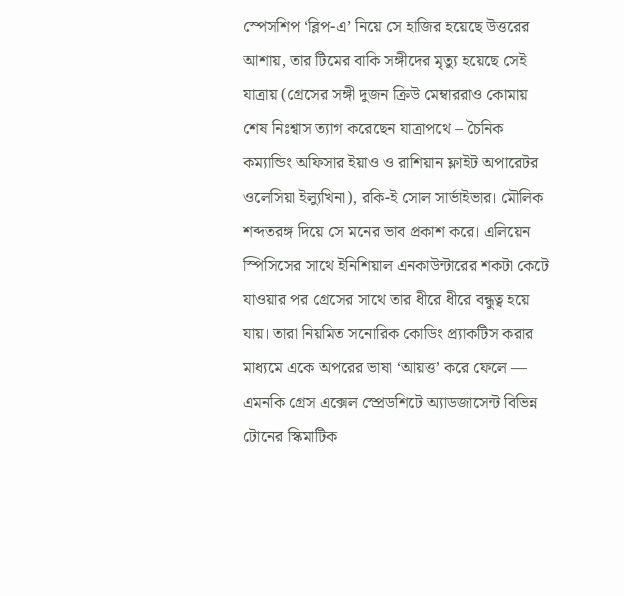স্পেসশিপ ‘ব্লিপ-এ’ নিয়ে সে হাজির হয়েছে উত্তরের আশায়, তার টিমের বাকি সঙ্গীদের মৃত্যু হয়েছে সেই যাত্রায় (গ্রেসের সঙ্গী দুজন ক্রিউ মেম্বাররাও কোমায় শেষ নিঃশ্বাস ত্যাগ করেছেন যাত্রাপথে – চৈনিক কম্যান্ডিং অফিসার ইয়াও ও রাশিয়ান ফ্লাইট অপারেটর ওলেসিয়া ইল্যুখিনা), রকি-ই সোল সার্ভাইভার। মৌলিক শব্দতরঙ্গ দিয়ে সে মনের ভাব প্রকাশ করে। এলিয়েন স্পিসিসের সাথে ইনিশিয়াল এনকাউন্টারের শকটা কেটে যাওয়ার পর গ্রেসের সাথে তার ধীরে ধীরে বন্ধুত্ব হয়ে যায়। তারা নিয়মিত সনোরিক কোডিং প্র্যাকটিস করার মাধ্যমে একে অপরের ভাষা ‘আয়ত্ত’ করে ফেলে — এমনকি গ্রেস এক্সেল স্প্রেডশিটে অ্যাডজাসেন্ট বিভিন্ন টোনের স্কিমাটিক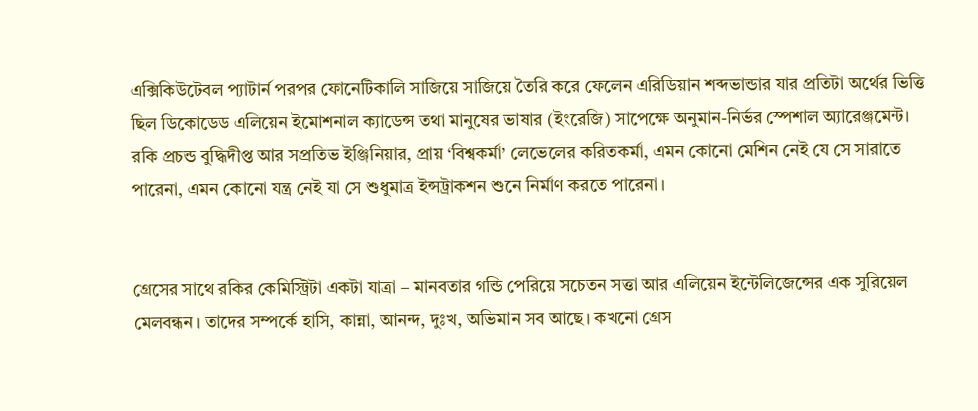এক্সিকিউটেবল প্যাটার্ন পরপর ফোনেটিকালি সাজিয়ে সাজিয়ে তৈরি করে ফেলেন এরিডিয়ান শব্দভান্ডার যার প্রতিটা অর্থের ভিত্তি ছিল ডিকোডেড এলিয়েন ইমোশনাল ক্যাডেন্স তথা মানুষের ভাষার (ইংরেজি) সাপেক্ষে অনুমান-নির্ভর স্পেশাল অ্যারেঞ্জমেন্ট। রকি প্রচন্ড বুদ্ধিদীপ্ত আর সপ্রতিভ ইঞ্জিনিয়ার, প্রায় ‘বিশ্বকর্মা’ লেভেলের করিতকর্মা, এমন কোনো মেশিন নেই যে সে সারাতে পারেনা, এমন কোনো যন্ত্র নেই যা সে শুধুমাত্র ইন্সট্রাকশন শুনে নির্মাণ করতে পারেনা।


গ্রেসের সাথে রকির কেমিস্ট্রিটা একটা যাত্রা – মানবতার গন্ডি পেরিয়ে সচেতন সত্তা আর এলিয়েন ইন্টেলিজেন্সের এক সুরিয়েল মেলবন্ধন। তাদের সম্পর্কে হাসি, কান্না, আনন্দ, দুঃখ, অভিমান সব আছে। কখনো গ্রেস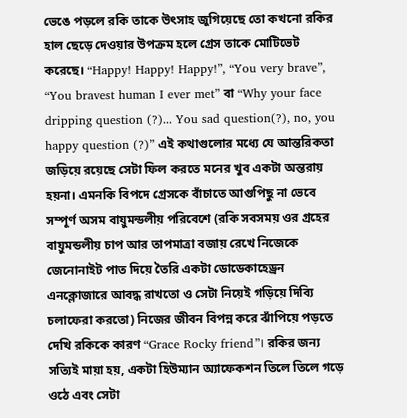ভেঙে পড়লে রকি তাকে উৎসাহ জুগিয়েছে তো কখনো রকির হাল ছেড়ে দেওয়ার উপক্রম হলে গ্রেস তাকে মোটিভেট করেছে। “Happy! Happy! Happy!”, “You very brave”, “You bravest human I ever met” বা “Why your face dripping question (?)... You sad question(?), no, you happy question (?)” এই কথাগুলোর মধ্যে যে আন্তরিকতা জড়িয়ে রয়েছে সেটা ফিল করতে মনের খুব একটা অন্তরায় হয়না। এমনকি বিপদে গ্রেসকে বাঁচাতে আগুপিছু না ভেবে সম্পূর্ণ অসম বায়ুমন্ডলীয় পরিবেশে (রকি সবসময় ওর গ্রহের বায়ুমন্ডলীয় চাপ আর তাপমাত্রা বজায় রেখে নিজেকে জেনোনাইট পাত দিয়ে তৈরি একটা ডোডেকাহেড্রন এনক্লোজারে আবদ্ধ রাখতো ও সেটা নিয়েই গড়িয়ে দিব্যি চলাফেরা করতো) নিজের জীবন বিপন্ন করে ঝাঁপিয়ে পড়তে দেখি রকিকে কারণ “Grace Rocky friend”। রকির জন্য সত্যিই মায়া হয়, একটা হিউম্যান অ্যাফেকশন তিলে তিলে গড়ে ওঠে এবং সেটা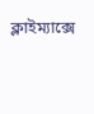ক্লাইম্যাক্সে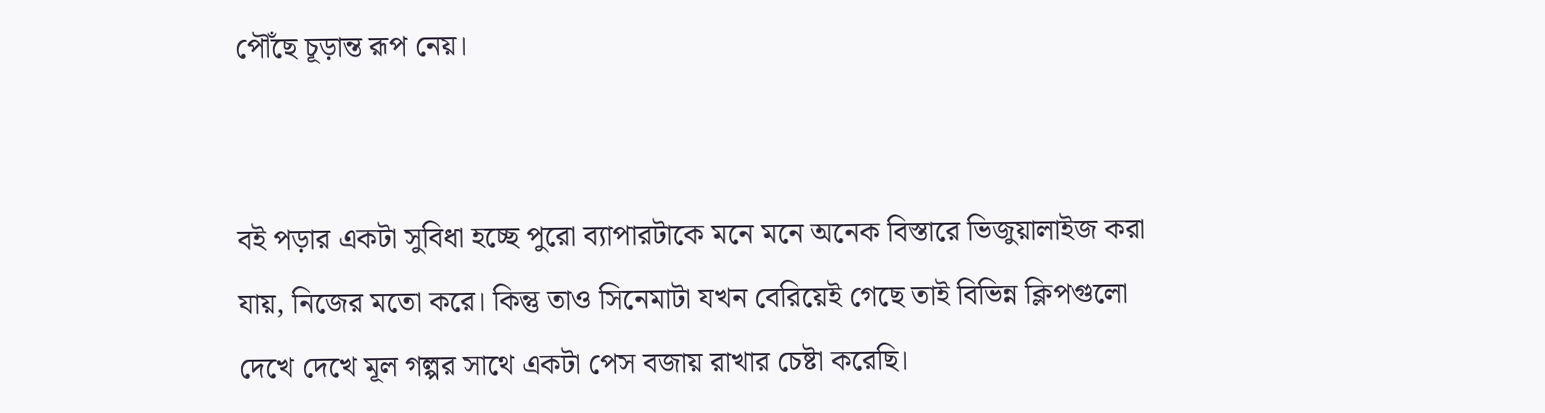পৌঁছে চূড়ান্ত রূপ নেয়।


বই পড়ার একটা সুবিধা হচ্ছে পুরো ব্যাপারটাকে মনে মনে অনেক বিস্তারে ভিজুয়ালাইজ করা যায়, নিজের মতো করে। কিন্তু তাও সিনেমাটা যখন বেরিয়েই গেছে তাই বিভিন্ন ক্লিপগুলো দেখে দেখে মূল গল্পর সাথে একটা পেস বজায় রাখার চেষ্টা করেছি।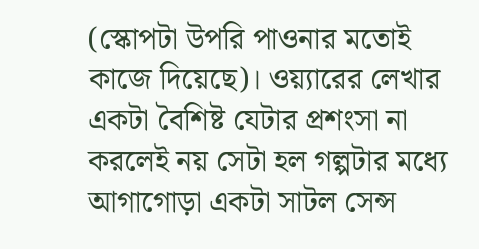(স্কোপটা উপরি পাওনার মতোই কাজে দিয়েছে)। ওয়্যারের লেখার একটা বৈশিষ্ট যেটার প্রশংসা না করলেই নয় সেটা হল গল্পটার মধ্যে আগাগোড়া একটা সাটল সেন্স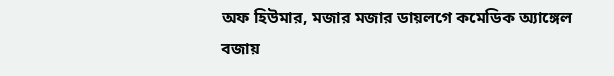অফ হিউমার, মজার মজার ডায়লগে কমেডিক অ্যাঙ্গেল বজায়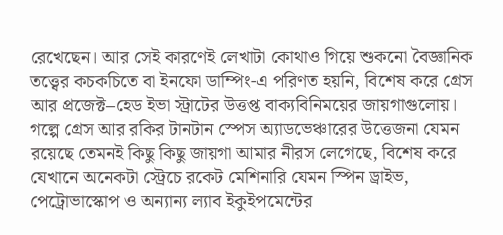রেখেছেন। আর সেই কারণেই লেখাটা কোথাও গিয়ে শুকনো বৈজ্ঞানিক তত্ত্বের কচকচিতে বা ইনফো ডাম্পিং-এ পরিণত হয়নি, বিশেষ করে গ্রেস আর প্রজেক্ট–হেড ইভা স্ট্রাটের উত্তপ্ত বাক্যবিনিময়ের জায়গাগুলোয়। গল্পে গ্রেস আর রকির টানটান স্পেস অ্যাডভেঞ্চারের উত্তেজনা যেমন রয়েছে তেমনই কিছু কিছু জায়গা আমার নীরস লেগেছে, বিশেষ করে যেখানে অনেকটা স্ট্রেচে রকেট মেশিনারি যেমন স্পিন ড্রাইভ, পেট্রোভাস্কোপ ও অন্যান্য ল্যাব ইকুইপমেন্টের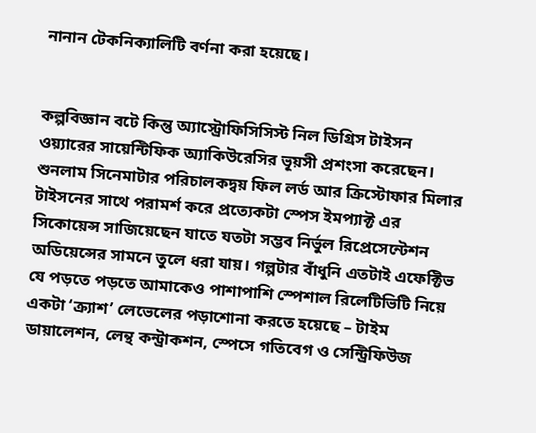নানান টেকনিক্যালিটি বর্ণনা করা হয়েছে।


কল্পবিজ্ঞান বটে কিন্তু অ্যাস্ট্রোফিসিসিস্ট নিল ডিগ্রিস টাইসন ওয়্যারের সায়েন্টিফিক অ্যাকিউরেসির ভূয়সী প্রশংসা করেছেন। শুনলাম সিনেমাটার পরিচালকদ্বয় ফিল লর্ড আর ক্রিস্টোফার মিলার টাইসনের সাথে পরামর্শ করে প্রত্যেকটা স্পেস ইমপ্যাক্ট এর সিকোয়েন্স সাজিয়েছেন যাতে যতটা সম্ভব নির্ভুল রিপ্রেসেন্টেশন অডিয়েন্সের সামনে তুলে ধরা যায়। গল্পটার বাঁধুনি এতটাই এফেক্টিভ যে পড়তে পড়তে আমাকেও পাশাপাশি স্পেশাল রিলেটিভিটি নিয়ে একটা ‘ক্র্যাশ’ লেভেলের পড়াশোনা করতে হয়েছে – টাইম ডায়ালেশন, লেন্থ কন্ট্রাকশন, স্পেসে গতিবেগ ও সেন্ট্রিফিউজ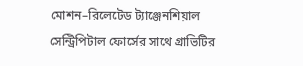মোশন–রিলেটেড ট্যাঞ্জেনশিয়াল সেন্ট্রিপিটাল ফোর্সের সাথে গ্রাভিটির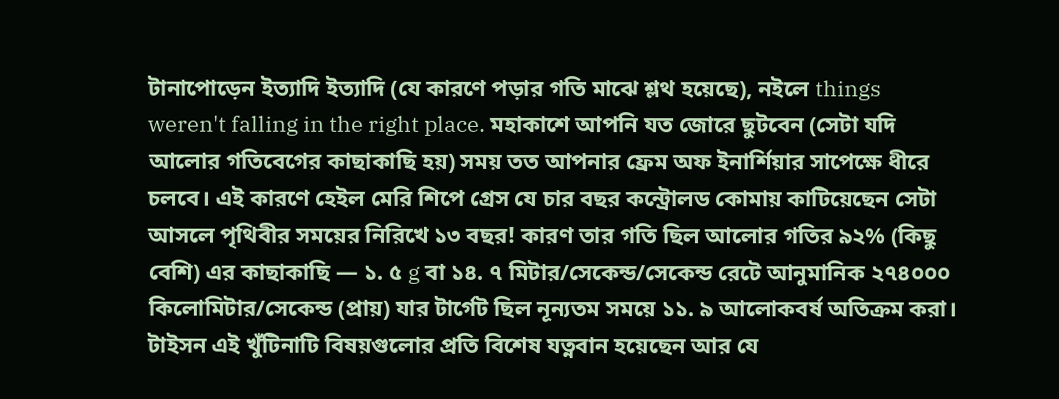টানাপোড়েন ইত্যাদি ইত্যাদি (যে কারণে পড়ার গতি মাঝে শ্লথ হয়েছে), নইলে things weren't falling in the right place. মহাকাশে আপনি যত জোরে ছুটবেন (সেটা যদি আলোর গতিবেগের কাছাকাছি হয়) সময় তত আপনার ফ্রেম অফ ইনার্শিয়ার সাপেক্ষে ধীরে চলবে। এই কারণে হেইল মেরি শিপে গ্রেস যে চার বছর কন্ট্রোলড কোমায় কাটিয়েছেন সেটা আসলে পৃথিবীর সময়ের নিরিখে ১৩ বছর! কারণ তার গতি ছিল আলোর গতির ৯২% (কিছু বেশি) এর কাছাকাছি — ১. ৫ g বা ১৪. ৭ মিটার/সেকেন্ড/সেকেন্ড রেটে আনুমানিক ২৭৪০০০ কিলোমিটার/সেকেন্ড (প্রায়) যার টার্গেট ছিল নূন্যতম সময়ে ১১. ৯ আলোকবর্ষ অতিক্রম করা। টাইসন এই খুঁটিনাটি বিষয়গুলোর প্রতি বিশেষ যত্নবান হয়েছেন আর যে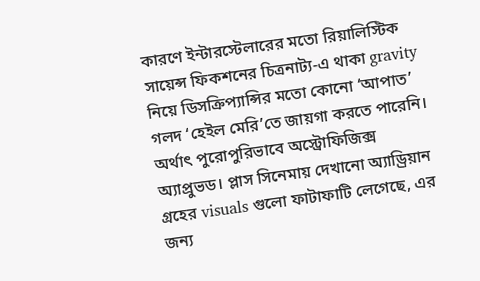কারণে ইন্টারস্টেলারের মতো রিয়ালিস্টিক সায়েন্স ফিকশনের চিত্রনাট্য-এ থাকা gravity নিয়ে ডিসক্রিপ্যান্সির মতো কোনো ‘আপাত’ গলদ ‘হেইল মেরি’তে জায়গা করতে পারেনি। অর্থাৎ পুরোপুরিভাবে অস্ট্রোফিজিক্স অ্যাপ্রুভড। প্লাস সিনেমায় দেখানো অ্যাড্রিয়ান গ্রহের visuals গুলো ফাটাফাটি লেগেছে, এর জন্য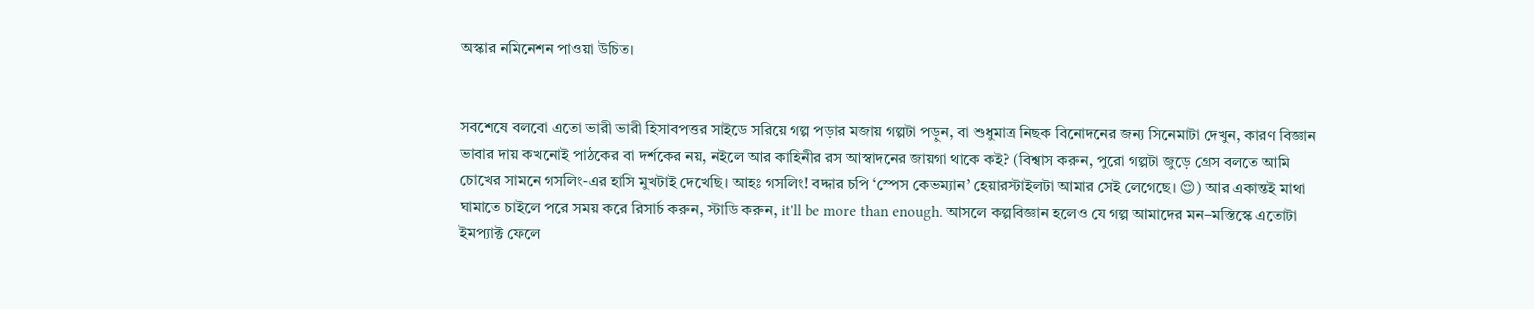অস্কার নমিনেশন পাওয়া উচিত।


সবশেষে বলবো এতো ভারী ভারী হিসাবপত্তর সাইডে সরিয়ে গল্প পড়ার মজায় গল্পটা পড়ুন, বা শুধুমাত্র নিছক বিনোদনের জন্য সিনেমাটা দেখুন, কারণ বিজ্ঞান ভাবার দায় কখনোই পাঠকের বা দর্শকের নয়, নইলে আর কাহিনীর রস আস্বাদনের জায়গা থাকে কই? (বিশ্বাস করুন, পুরো গল্পটা জুড়ে গ্রেস বলতে আমি চোখের সামনে গসলিং-এর হাসি মুখটাই দেখেছি। আহঃ গসলিং! বদ্দার চপি ‘স্পেস কেভম্যান’ হেয়ারস্টাইলটা আমার সেই লেগেছে। 😌) আর একান্তই মাথা ঘামাতে চাইলে পরে সময় করে রিসার্চ করুন, স্টাডি করুন, it'll be more than enough. আসলে কল্পবিজ্ঞান হলেও যে গল্প আমাদের মন–মস্তিস্কে এতোটা ইমপ্যাক্ট ফেলে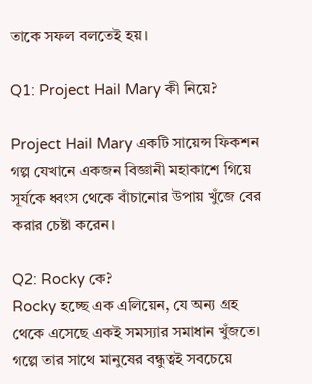তাকে সফল বলতেই হয়।

Q1: Project Hail Mary কী নিয়ে?

Project Hail Mary একটি সায়েন্স ফিকশন গল্প যেখানে একজন বিজ্ঞানী মহাকাশে গিয়ে সূর্যকে ধ্বংস থেকে বাঁচানোর উপায় খুঁজে বের করার চেষ্টা করেন।

Q2: Rocky কে?
Rocky হচ্ছে এক এলিয়েন, যে অন্য গ্রহ থেকে এসেছে একই সমস্যার সমাধান খুঁজতে। গল্পে তার সাথে মানুষের বন্ধুত্বই সবচেয়ে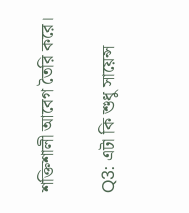শক্তিশালী আবেগ তৈরি করে।

Q3: এটা কি শুধু সায়েন্স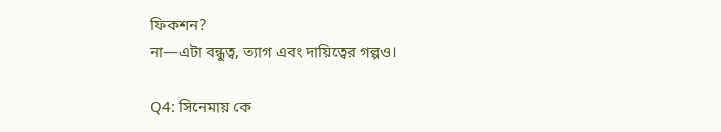ফিকশন?
না—এটা বন্ধুত্ব, ত্যাগ এবং দায়িত্বের গল্পও।

Q4: সিনেমায় কে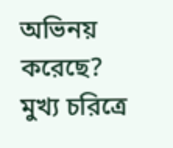অভিনয় করেছে?
মুখ্য চরিত্রে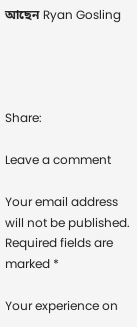আছেন Ryan Gosling




Share:

Leave a comment

Your email address will not be published. Required fields are marked *

Your experience on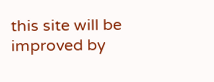this site will be improved by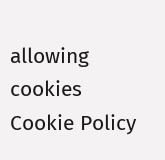allowing cookies Cookie Policy